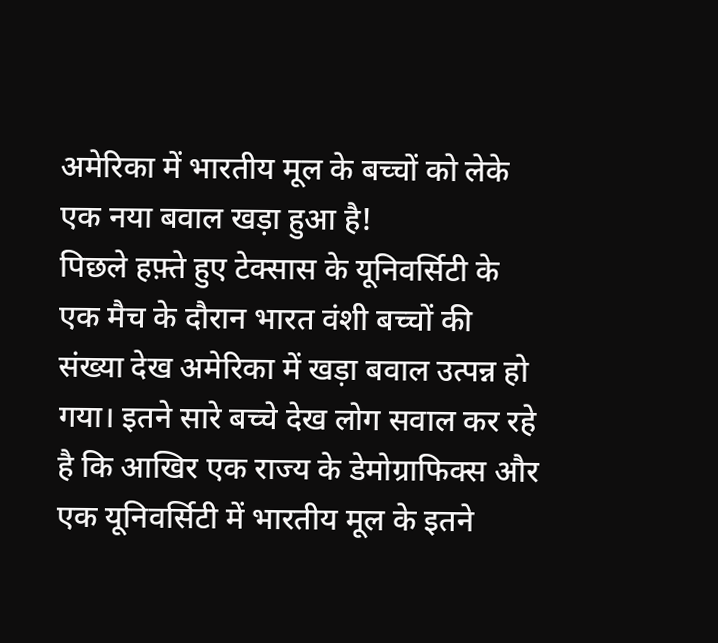अमेरिका में भारतीय मूल के बच्चों को लेके एक नया बवाल खड़ा हुआ है!
पिछले हफ़्ते हुए टेक्सास के यूनिवर्सिटी के एक मैच के दौरान भारत वंशी बच्चों की संख्या देख अमेरिका में खड़ा बवाल उत्पन्न हो गया। इतने सारे बच्चे देख लोग सवाल कर रहे है कि आखिर एक राज्य के डेमोग्राफिक्स और एक यूनिवर्सिटी में भारतीय मूल के इतने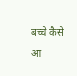बच्चे कैसे आ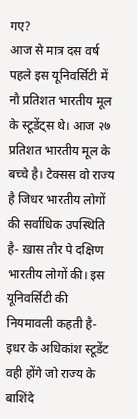गए?
आज से मात्र दस वर्ष पहले इस यूनिवर्सिटी में नौ प्रतिशत भारतीय मूल के स्टूडेंट्स थे। आज २७ प्रतिशत भारतीय मूल के बच्चे है। टेक्सस वो राज्य है जिधर भारतीय लोगों की सर्वाधिक उपस्थिति है- ख़ास तौर पे दक्षिण भारतीय लोगों की। इस यूनिवर्सिटी की नियमावली कहती है- इधर के अधिकांश स्टूडेंट वही होंगे जो राज्य के बाशिंदे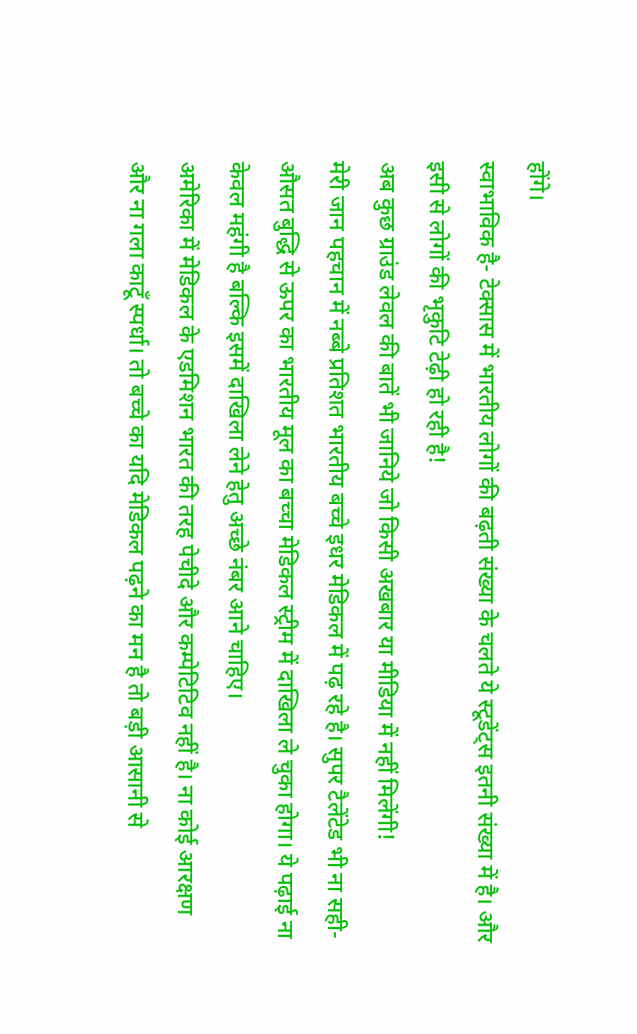होंगे।
स्वाभाविक है- टेक्सास में भारतीय लोगों की बढ़ती संख्या के चलते ये स्टूडेंट्स इतनी संख्या में है। और इसी से लोगों की भृकुटि टेढ़ी हो रही है!
अब कुछ ग्राउंड लेवल की बातें भी जानिये जो किसी अखबार या मीडिया में नहीं मिलेंगी!
मेरी जान पहचान में नब्बे प्रतिशत भारतीय बच्चे इधर मेडिकल में पढ़ रहे है। सुपर टैलेंटेड भी ना सही- औसत बुद्धि से ऊपर का भारतीय मूल का बच्चा मेडिकल स्ट्रीम में दाखिला ले चुका होगा। ये पढ़ाई ना केवल महंगी है बल्कि इसमें दाखिला लेने हेतु अच्छे नंबर आने चाहिए।
अमेरिका में मेडिकल के एडमिशन भारत की तरह पेचीदे और कम्पेटिटिव नहीं है। ना कोई आरक्षण और ना गला काटूँ स्पर्धा। तो बच्चे का यदि मेडिकल पढ़ने का मन है तो बड़ी आसानी से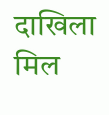दाखिला मिल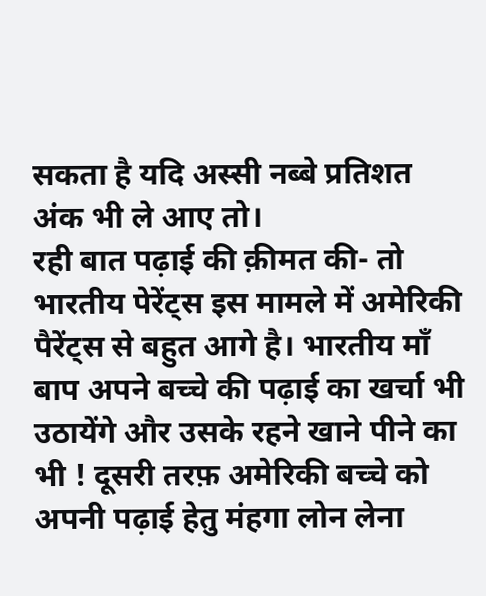सकता है यदि अस्सी नब्बे प्रतिशत अंक भी ले आए तो।
रही बात पढ़ाई की क़ीमत की- तो भारतीय पेरेंट्स इस मामले में अमेरिकी पैरेंट्स से बहुत आगे है। भारतीय माँ बाप अपने बच्चे की पढ़ाई का खर्चा भी उठायेंगे और उसके रहने खाने पीने का भी ! दूसरी तरफ़ अमेरिकी बच्चे को अपनी पढ़ाई हेतु मंहगा लोन लेना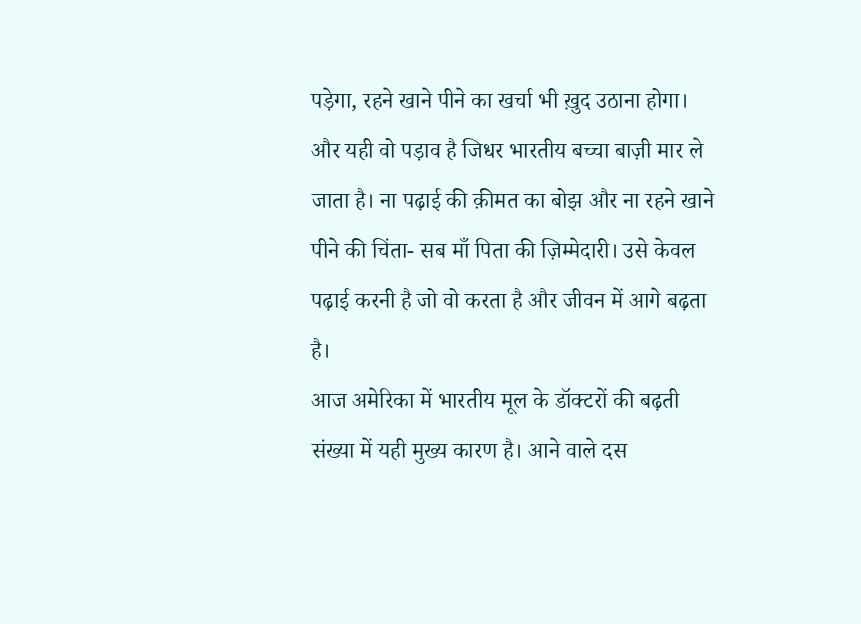पड़ेगा, रहने खाने पीने का खर्चा भी ख़ुद उठाना होगा।
और यही वो पड़ाव है जिधर भारतीय बच्चा बाज़ी मार ले जाता है। ना पढ़ाई की क़ीमत का बोझ और ना रहने खाने पीने की चिंता- सब माँ पिता की ज़िम्मेदारी। उसे केवल पढ़ाई करनी है जो वो करता है और जीवन में आगे बढ़ता है।
आज अमेरिका में भारतीय मूल के डॉक्टरों की बढ़ती संख्या में यही मुख्य कारण है। आने वाले दस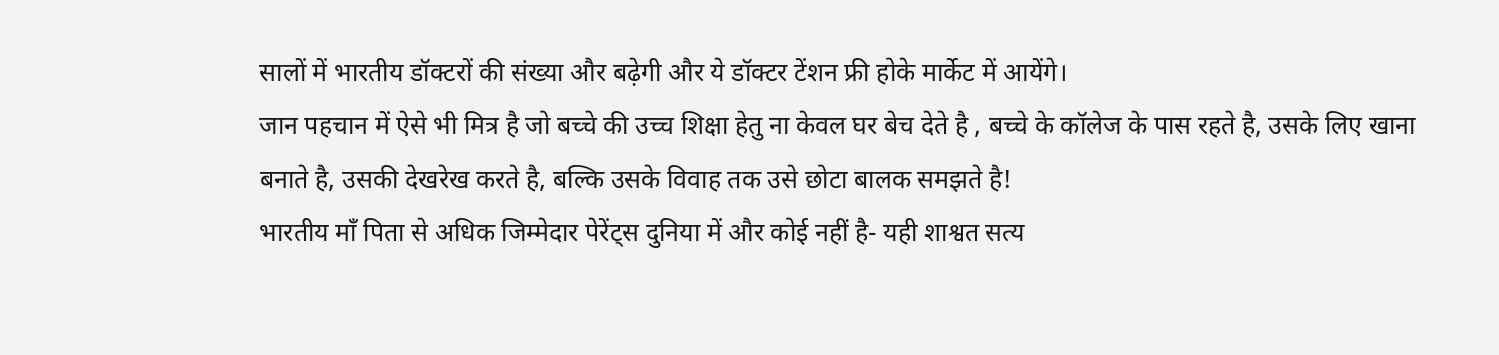सालों में भारतीय डॉक्टरों की संख्या और बढ़ेगी और ये डॉक्टर टेंशन फ्री होके मार्केट में आयेंगे।
जान पहचान में ऐसे भी मित्र है जो बच्चे की उच्च शिक्षा हेतु ना केवल घर बेच देते है , बच्चे के कॉलेज के पास रहते है, उसके लिए खाना बनाते है, उसकी देखरेख करते है, बल्कि उसके विवाह तक उसे छोटा बालक समझते है!
भारतीय माँ पिता से अधिक जिम्मेदार पेरेंट्स दुनिया में और कोई नहीं है- यही शाश्वत सत्य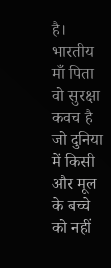है। भारतीय माँ पिता वो सुरक्षा कवच है जो दुनिया में किसी और मूल के बच्चे को नहीं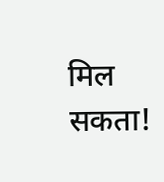मिल सकता!